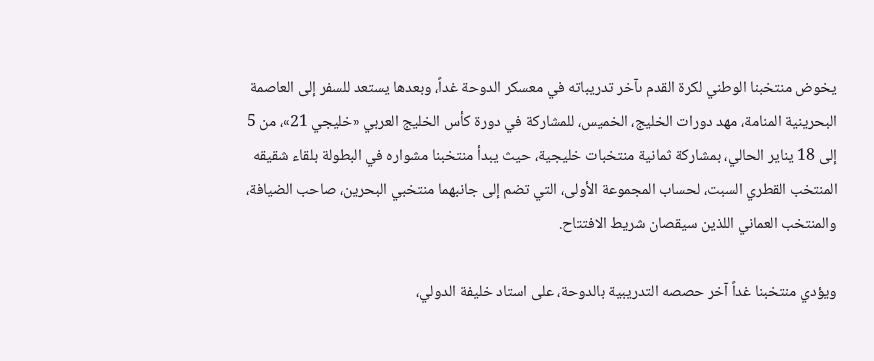يخوض منتخبنا الوطني لكرة القدم ىآخر تدريباته في معسكر الدوحة غداً، وبعدها يستعد للسفر إلى العاصمة البحرينية المنامة، مهد دورات الخليج، الخميس، للمشاركة في دورة كأس الخليج العربي «خليجي 21»، من 5 إلى 18 يناير الحالي، بمشاركة ثمانية منتخبات خليجية، حيث يبدأ منتخبنا مشواره في البطولة بلقاء شقيقه المنتخب القطري السبت، لحساب المجموعة الأولى، التي تضم إلى جانبهما منتخبي البحرين، صاحب الضيافة، والمنتخب العماني اللذين سيقصان شريط الافتتاح.

ويؤدي منتخبنا غداً آخر حصصه التدريبية بالدوحة، على استاد خليفة الدولي،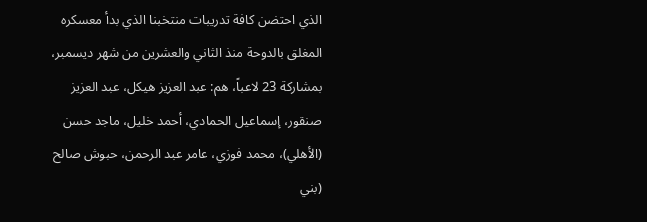الذي احتضن كافة تدريبات منتخبنا الذي بدأ معسكره المغلق بالدوحة منذ الثاني والعشرين من شهر ديسمبر، بمشاركة 23 لاعباً، هم: عبد العزيز هيكل، عبد العزيز صنقور، إسماعيل الحمادي، أحمد خليل، ماجد حسن (الأهلي)، محمد فوزي، عامر عبد الرحمن، حبوش صالح (بني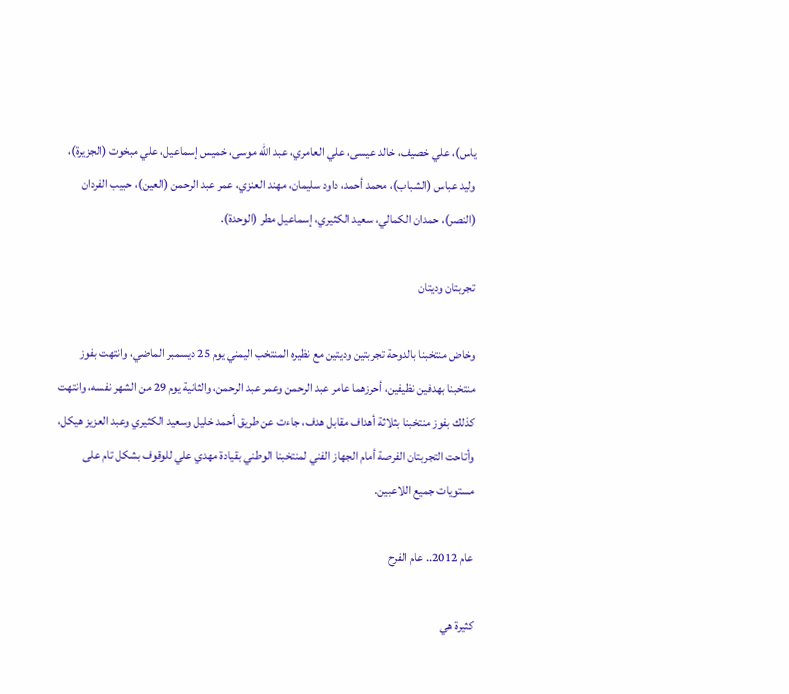ياس)، علي خصيف، خالد عيسى، علي العامري، عبد الله موسى، خميس إسماعيل، علي مبخوت (الجزيرة)، وليد عباس (الشباب)، محمد أحمد، داود سليمان، مهند العنزي، عمر عبد الرحمن (العين)، حبيب الفردان (النصر)، حمدان الكمالي، سعيد الكثيري، إسماعيل مطر (الوحدة).

تجربتان وديتان

وخاض منتخبنا بالدوحة تجربتين وديتين مع نظيره المنتخب اليمني يوم 25 ديسمبر الماضي، وانتهت بفوز منتخبنا بهدفين نظيفين، أحرزهما عامر عبد الرحمن وعمر عبد الرحمن، والثانية يوم 29 من الشهر نفسه، وانتهت كذلك بفوز منتخبنا بثلاثة أهداف مقابل هدف، جاءت عن طريق أحمد خليل وسعيد الكثيري وعبد العزيز هيكل، وأتاحت التجربتان الفرصة أمام الجهاز الفني لمنتخبنا الوطني بقيادة مهدي علي للوقوف بشكل تام على مستويات جميع اللاعبين.

عام 2012.. عام الفرح

كثيرة هي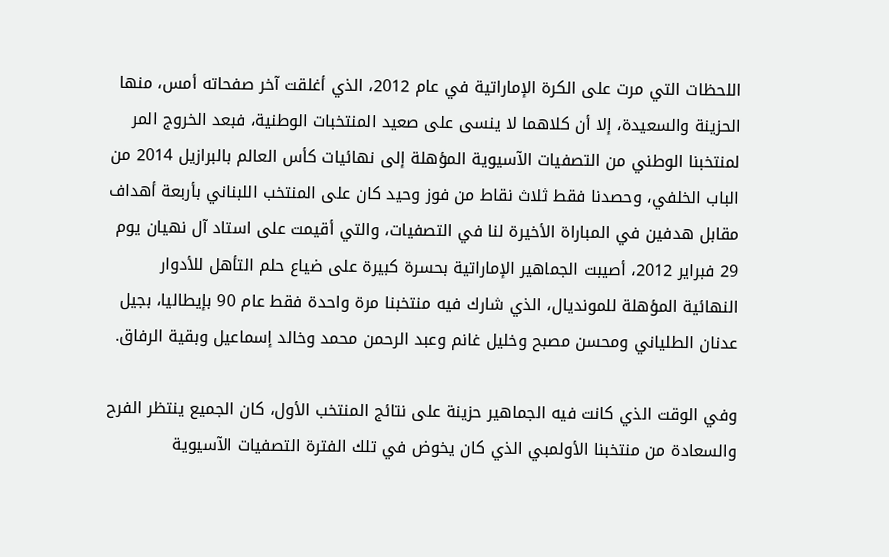اللحظات التي مرت على الكرة الإماراتية في عام 2012، الذي أغلقت آخر صفحاته أمس، منها الحزينة والسعيدة، إلا أن كلاهما لا ينسى على صعيد المنتخبات الوطنية، فبعد الخروج المر لمنتخبنا الوطني من التصفيات الآسيوية المؤهلة إلى نهائيات كأس العالم بالبرازيل 2014 من الباب الخلفي، وحصدنا فقط ثلاث نقاط من فوز وحيد كان على المنتخب اللبناني بأربعة أهداف مقابل هدفين في المباراة الأخيرة لنا في التصفيات، والتي أقيمت على استاد آل نهيان يوم 29 فبراير 2012، أصيبت الجماهير الإماراتية بحسرة كبيرة على ضياع حلم التأهل للأدوار النهائية المؤهلة للمونديال، الذي شارك فيه منتخبنا مرة واحدة فقط عام 90 بإيطاليا، بجيل عدنان الطلياني ومحسن مصبح وخليل غانم وعبد الرحمن محمد وخالد إسماعيل وبقية الرفاق.

وفي الوقت الذي كانت فيه الجماهير حزينة على نتائج المنتخب الأول، كان الجميع ينتظر الفرح والسعادة من منتخبنا الأولمبي الذي كان يخوض في تلك الفترة التصفيات الآسيوية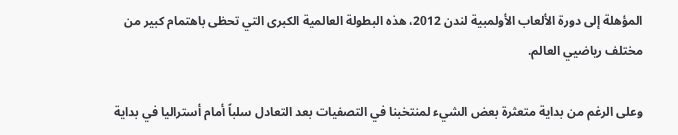المؤهلة إلى دورة الألعاب الأولمبية لندن 2012، هذه البطولة العالمية الكبرى التي تحظى باهتمام كبير من مختلف رياضيي العالم.

وعلى الرغم من بداية متعثرة بعض الشيء لمنتخبنا في التصفيات بعد التعادل سلباً أمام أستراليا في بداية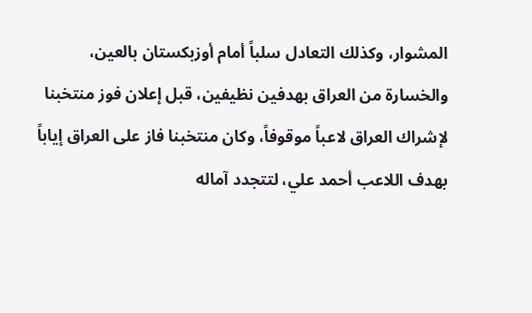المشوار، وكذلك التعادل سلباً أمام أوزبكستان بالعين، والخسارة من العراق بهدفين نظيفين، قبل إعلان فوز منتخبنا لإشراك العراق لاعباً موقوفاً، وكان منتخبنا فاز على العراق إياباً بهدف اللاعب أحمد علي، لتتجدد آماله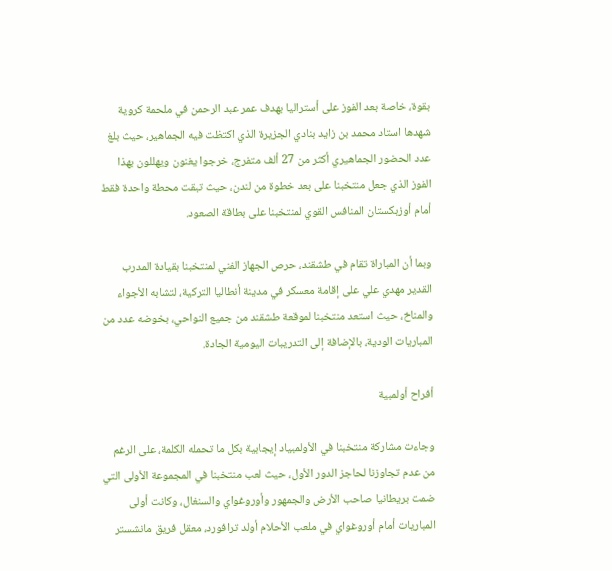بقوة، خاصة بعد الفوز على أستراليا بهدف عمر عبد الرحمن في ملحمة كروية شهدها استاد محمد بن زايد بنادي الجزيرة الذي اكتظت فيه الجماهير، حيث بلغ عدد الحضور الجماهيري أكثر من 27 ألف متفرج، خرجوا يغنون ويهللون بهذا الفوز الذي جعل منتخبنا على بعد خطوة من لندن، حيث تبقت محطة واحدة فقط أمام أوزبكستان المنافس القوي لمنتخبنا على بطاقة الصعود.

وبما أن المباراة تقام في طشقند، حرص الجهاز الفني لمنتخبنا بقيادة المدرب القدير مهدي علي على إقامة معسكر في مدينة أنطاليا التركية، لتشابه الأجواء والمناخ، حيث استعد منتخبنا لموقعة طشقند من جميع النواحي، بخوضه عدد من المباريات الودية، بالإضافة إلى التدريبات اليومية الجادة.

أفراح أولمبية

وجاءت مشاركة منتخبنا في الأولمبياد إيجابية بكل ما تحمله الكلمة، على الرغم من عدم تجاوزنا لحاجز الدور الأول، حيث لعب منتخبنا في المجموعة الأولى التي ضمت بريطانيا صاحب الأرض والجمهور وأوروغواي والسنغال، وكانت أولى المباريات أمام أوروغواي في ملعب الأحلام أولد ترافورد، معقل فريق مانشستر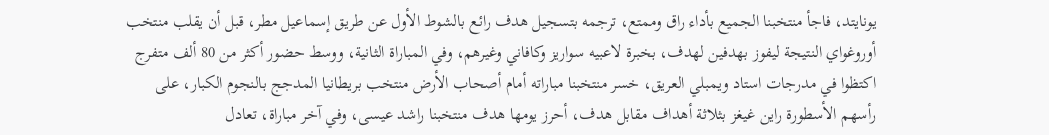يونايتد، فاجأ منتخبنا الجميع بأداء راق وممتع، ترجمه بتسجيل هدف رائع بالشوط الأول عن طريق إسماعيل مطر، قبل أن يقلب منتخب أوروغواي النتيجة ليفوز بهدفين لهدف، بخبرة لاعبيه سواريز وكافاني وغيرهم، وفي المباراة الثانية، ووسط حضور أكثر من 80 ألف متفرج اكتظوا في مدرجات استاد ويمبلي العريق، خسر منتخبنا مباراته أمام أصحاب الأرض منتخب بريطانيا المدجج بالنجوم الكبار، على رأسهم الأسطورة راين غيغز بثلاثة أهداف مقابل هدف، أحرز يومها هدف منتخبنا راشد عيسى، وفي آخر مباراة، تعادل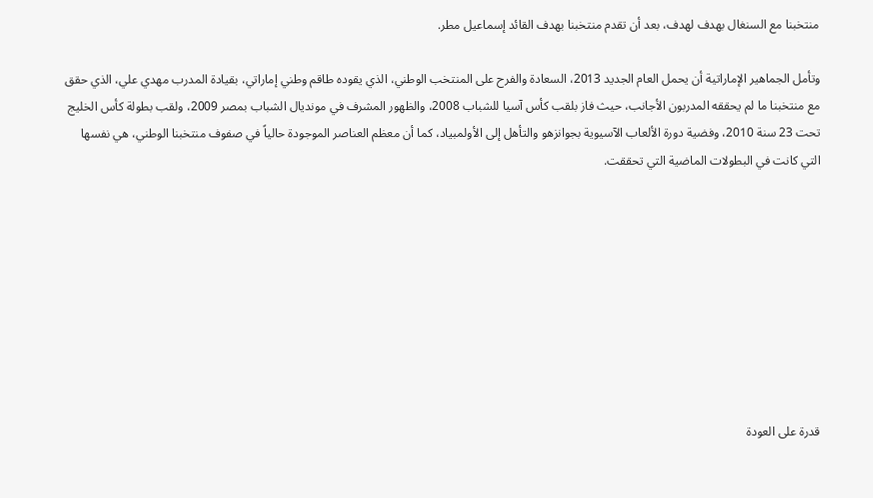منتخبنا مع السنغال بهدف لهدف، بعد أن تقدم منتخبنا بهدف القائد إسماعيل مطر.

وتأمل الجماهير الإماراتية أن يحمل العام الجديد 2013، السعادة والفرح على المنتخب الوطني، الذي يقوده طاقم وطني إماراتي، بقيادة المدرب مهدي علي، الذي حقق مع منتخبنا ما لم يحققه المدربون الأجانب، حيث فاز بلقب كأس آسيا للشباب 2008، والظهور المشرف في مونديال الشباب بمصر 2009، ولقب بطولة كأس الخليج تحت 23 سنة 2010، وفضية دورة الألعاب الآسيوية بجوانزهو والتأهل إلى الأولمبياد، كما أن معظم العناصر الموجودة حالياً في صفوف منتخبنا الوطني، هي نفسها التي كانت في البطولات الماضية التي تحققت.









قدرة على العودة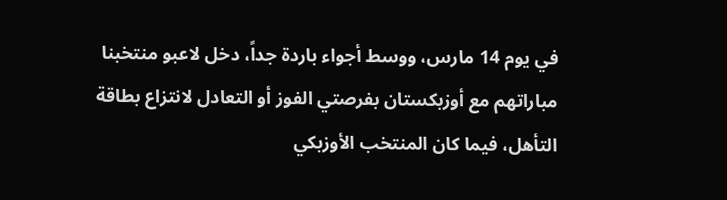في يوم 14 مارس، ووسط أجواء باردة جداً، دخل لاعبو منتخبنا مباراتهم مع أوزبكستان بفرصتي الفوز أو التعادل لانتزاع بطاقة التأهل، فيما كان المنتخب الأوزبكي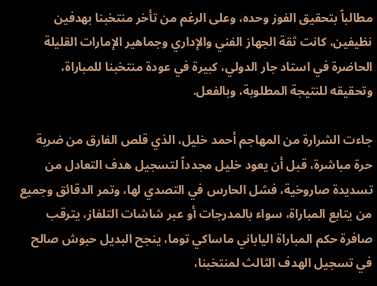مطالباً بتحقيق الفوز وحده، وعلى الرغم من تأخر منتخبنا بهدفين نظيفين، كانت ثقة الجهاز الفني والإداري وجماهير الإمارات القليلة الحاضرة في استاد جار الدولي، كبيرة في عودة منتخبنا للمباراة، وتحقيقه للنتيجة المطلوبة، وبالفعل.

جاءت الشرارة من المهاجم أحمد خليل، الذي قلص الفارق من ضربة حرة مباشرة، قبل أن يعود خليل مجدداً لتسجيل هدف التعادل من تسديدة صاروخية، فشل الحارس في التصدي لها، وتمر الدقائق وجميع من يتابع المباراة، سواء بالمدرجات أو عبر شاشات التلفاز، يترقب صافرة حكم المباراة الياباني ماساكي توما، ينجح البديل حبوش صالح في تسجيل الهدف الثالث لمنتخبنا،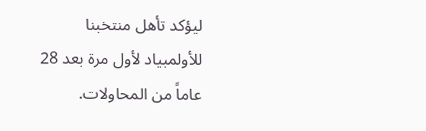ليؤكد تأهل منتخبنا للأولمبياد لأول مرة بعد 28 عاماً من المحاولات.